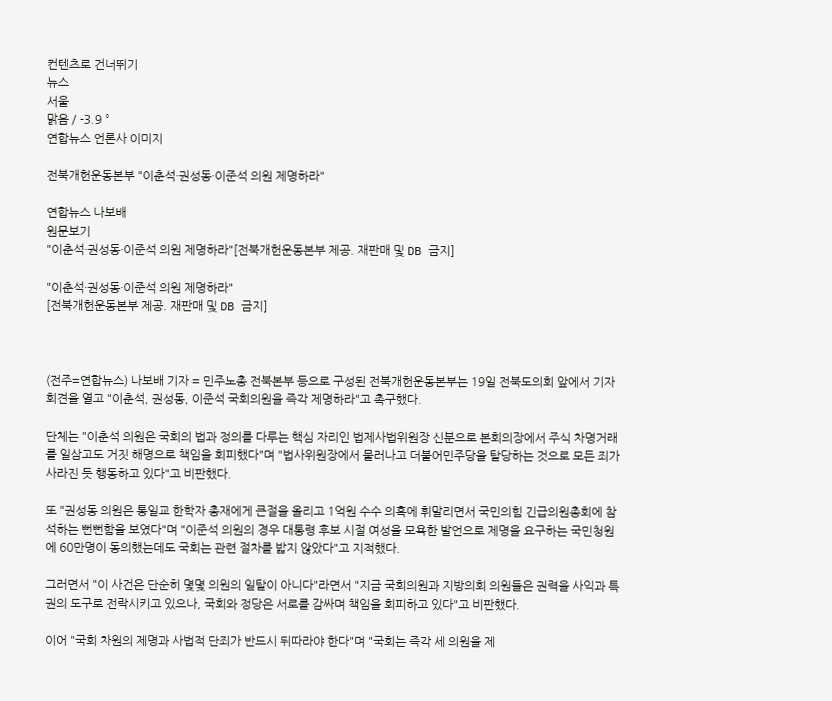컨텐츠로 건너뛰기
뉴스
서울
맑음 / -3.9 °
연합뉴스 언론사 이미지

전북개헌운동본부 "이춘석·권성동·이준석 의원 제명하라"

연합뉴스 나보배
원문보기
"이춘석·권성동·이준석 의원 제명하라"[전북개헌운동본부 제공. 재판매 및 DB 금지]

"이춘석·권성동·이준석 의원 제명하라"
[전북개헌운동본부 제공. 재판매 및 DB 금지]



(전주=연합뉴스) 나보배 기자 = 민주노총 전북본부 등으로 구성된 전북개헌운동본부는 19일 전북도의회 앞에서 기자회견을 열고 "이춘석, 권성동, 이준석 국회의원을 즉각 제명하라"고 촉구했다.

단체는 "이춘석 의원은 국회의 법과 정의를 다루는 핵심 자리인 법제사법위원장 신분으로 본회의장에서 주식 차명거래를 일삼고도 거짓 해명으로 책임을 회피했다"며 "법사위원장에서 물러나고 더불어민주당을 탈당하는 것으로 모든 죄가 사라진 듯 행동하고 있다"고 비판했다.

또 "권성동 의원은 통일교 한학자 총재에게 큰절을 올리고 1억원 수수 의혹에 휘말리면서 국민의힘 긴급의원총회에 참석하는 뻔뻔함을 보였다"며 "이준석 의원의 경우 대통령 후보 시절 여성을 모욕한 발언으로 제명을 요구하는 국민청원에 60만명이 동의했는데도 국회는 관련 절차를 밟지 않았다"고 지적했다.

그러면서 "이 사건은 단순히 몇몇 의원의 일탈이 아니다"라면서 "지금 국회의원과 지방의회 의원들은 권력을 사익과 특권의 도구로 전락시키고 있으나, 국회와 정당은 서로를 감싸며 책임을 회피하고 있다"고 비판했다.

이어 "국회 차원의 제명과 사법적 단죄가 반드시 뒤따라야 한다"며 "국회는 즉각 세 의원을 제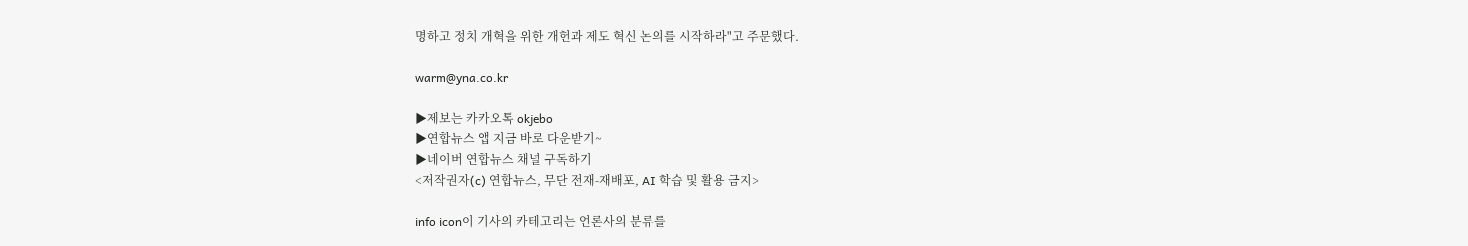명하고 정치 개혁을 위한 개헌과 제도 혁신 논의를 시작하라"고 주문했다.

warm@yna.co.kr

▶제보는 카카오톡 okjebo
▶연합뉴스 앱 지금 바로 다운받기~
▶네이버 연합뉴스 채널 구독하기
<저작권자(c) 연합뉴스, 무단 전재-재배포, AI 학습 및 활용 금지>

info icon이 기사의 카테고리는 언론사의 분류를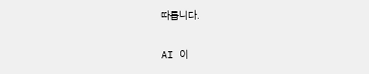따릅니다.

AI 이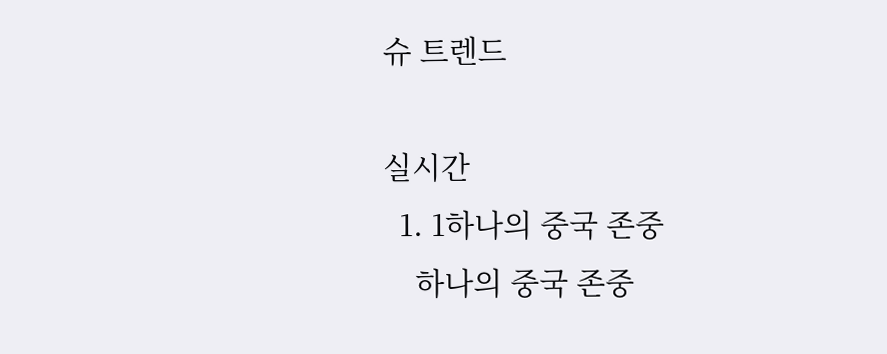슈 트렌드

실시간
  1. 1하나의 중국 존중
    하나의 중국 존중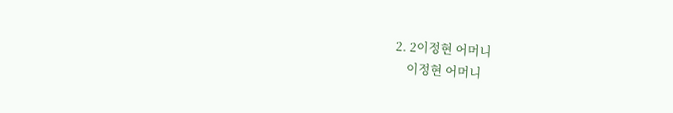2. 2이정현 어머니
    이정현 어머니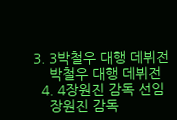3. 3박철우 대행 데뷔전
    박철우 대행 데뷔전
  4. 4장원진 감독 선임
    장원진 감독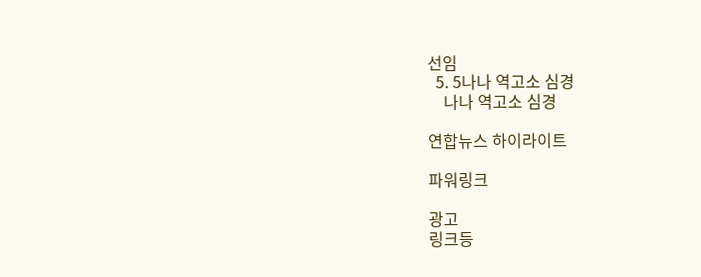선임
  5. 5나나 역고소 심경
    나나 역고소 심경

연합뉴스 하이라이트

파워링크

광고
링크등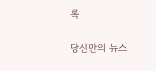록

당신만의 뉴스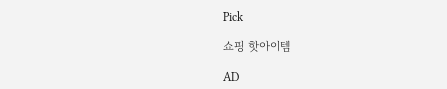Pick

쇼핑 핫아이템

AD